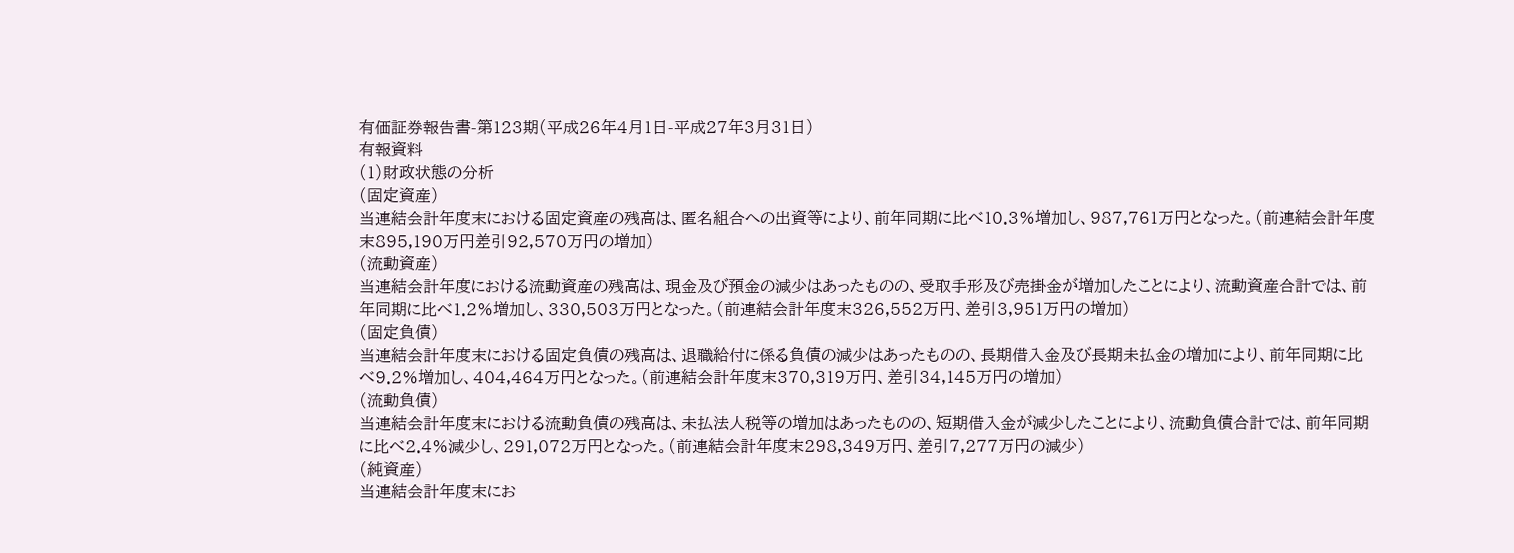有価証券報告書-第123期(平成26年4月1日-平成27年3月31日)
有報資料
(1)財政状態の分析
(固定資産)
当連結会計年度末における固定資産の残高は、匿名組合への出資等により、前年同期に比べ10.3%増加し、987,761万円となった。(前連結会計年度末895,190万円差引92,570万円の増加)
(流動資産)
当連結会計年度における流動資産の残高は、現金及び預金の減少はあったものの、受取手形及び売掛金が増加したことにより、流動資産合計では、前年同期に比べ1.2%増加し、330,503万円となった。(前連結会計年度末326,552万円、差引3,951万円の増加)
(固定負債)
当連結会計年度末における固定負債の残高は、退職給付に係る負債の減少はあったものの、長期借入金及び長期未払金の増加により、前年同期に比べ9.2%増加し、404,464万円となった。(前連結会計年度末370,319万円、差引34,145万円の増加)
(流動負債)
当連結会計年度末における流動負債の残高は、未払法人税等の増加はあったものの、短期借入金が減少したことにより、流動負債合計では、前年同期に比べ2.4%減少し、291,072万円となった。(前連結会計年度末298,349万円、差引7,277万円の減少)
(純資産)
当連結会計年度末にお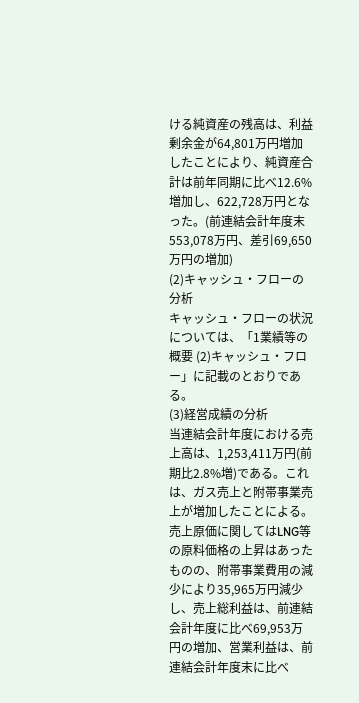ける純資産の残高は、利益剰余金が64,801万円増加したことにより、純資産合計は前年同期に比べ12.6%増加し、622,728万円となった。(前連結会計年度末553,078万円、差引69,650万円の増加)
(2)キャッシュ・フローの分析
キャッシュ・フローの状況については、「1業績等の概要 (2)キャッシュ・フロー」に記載のとおりである。
(3)経営成績の分析
当連結会計年度における売上高は、1,253,411万円(前期比2.8%増)である。これは、ガス売上と附帯事業売上が増加したことによる。
売上原価に関してはLNG等の原料価格の上昇はあったものの、附帯事業費用の減少により35,965万円減少し、売上総利益は、前連結会計年度に比べ69,953万円の増加、営業利益は、前連結会計年度末に比べ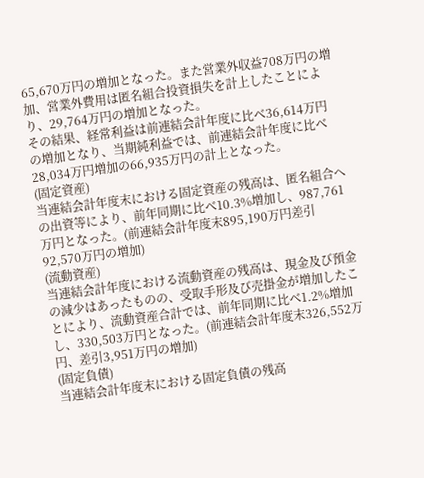65,670万円の増加となった。また営業外収益708万円の増加、営業外費用は匿名組合投資損失を計上したことにより、29,764万円の増加となった。
その結果、経常利益は前連結会計年度に比べ36,614万円の増加となり、当期純利益では、前連結会計年度に比べ28,034万円増加の66,935万円の計上となった。
(固定資産)
当連結会計年度末における固定資産の残高は、匿名組合への出資等により、前年同期に比べ10.3%増加し、987,761万円となった。(前連結会計年度末895,190万円差引92,570万円の増加)
(流動資産)
当連結会計年度における流動資産の残高は、現金及び預金の減少はあったものの、受取手形及び売掛金が増加したことにより、流動資産合計では、前年同期に比べ1.2%増加し、330,503万円となった。(前連結会計年度末326,552万円、差引3,951万円の増加)
(固定負債)
当連結会計年度末における固定負債の残高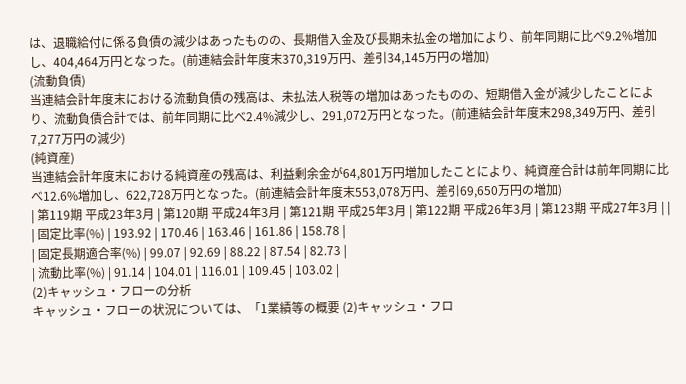は、退職給付に係る負債の減少はあったものの、長期借入金及び長期未払金の増加により、前年同期に比べ9.2%増加し、404,464万円となった。(前連結会計年度末370,319万円、差引34,145万円の増加)
(流動負債)
当連結会計年度末における流動負債の残高は、未払法人税等の増加はあったものの、短期借入金が減少したことにより、流動負債合計では、前年同期に比べ2.4%減少し、291,072万円となった。(前連結会計年度末298,349万円、差引7,277万円の減少)
(純資産)
当連結会計年度末における純資産の残高は、利益剰余金が64,801万円増加したことにより、純資産合計は前年同期に比べ12.6%増加し、622,728万円となった。(前連結会計年度末553,078万円、差引69,650万円の増加)
| 第119期 平成23年3月 | 第120期 平成24年3月 | 第121期 平成25年3月 | 第122期 平成26年3月 | 第123期 平成27年3月 | |
| 固定比率(%) | 193.92 | 170.46 | 163.46 | 161.86 | 158.78 |
| 固定長期適合率(%) | 99.07 | 92.69 | 88.22 | 87.54 | 82.73 |
| 流動比率(%) | 91.14 | 104.01 | 116.01 | 109.45 | 103.02 |
(2)キャッシュ・フローの分析
キャッシュ・フローの状況については、「1業績等の概要 (2)キャッシュ・フロ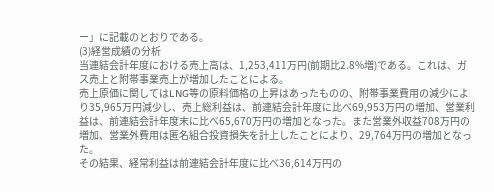ー」に記載のとおりである。
(3)経営成績の分析
当連結会計年度における売上高は、1,253,411万円(前期比2.8%増)である。これは、ガス売上と附帯事業売上が増加したことによる。
売上原価に関してはLNG等の原料価格の上昇はあったものの、附帯事業費用の減少により35,965万円減少し、売上総利益は、前連結会計年度に比べ69,953万円の増加、営業利益は、前連結会計年度末に比べ65,670万円の増加となった。また営業外収益708万円の増加、営業外費用は匿名組合投資損失を計上したことにより、29,764万円の増加となった。
その結果、経常利益は前連結会計年度に比べ36,614万円の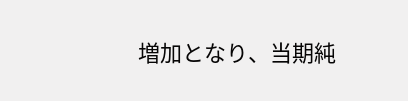増加となり、当期純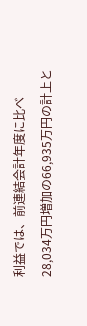利益では、前連結会計年度に比べ28,034万円増加の66,935万円の計上と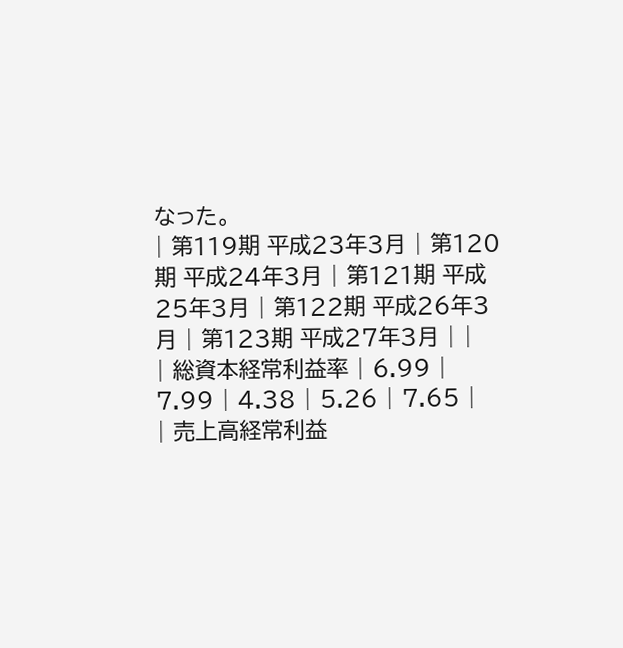なった。
| 第119期 平成23年3月 | 第120期 平成24年3月 | 第121期 平成25年3月 | 第122期 平成26年3月 | 第123期 平成27年3月 | |
| 総資本経常利益率 | 6.99 | 7.99 | 4.38 | 5.26 | 7.65 |
| 売上高経常利益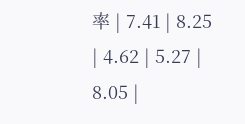率 | 7.41 | 8.25 | 4.62 | 5.27 | 8.05 |